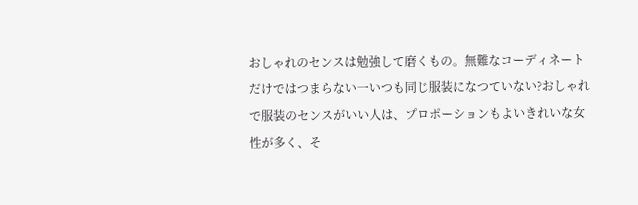おしゃれのセンスは勉強して磨くもの。無難なコーディネートだけではつまらない一いつも同じ服装になつていない?おしゃれで服装のセンスがいい人は、プロポーションもよいきれいな女性が多く、そ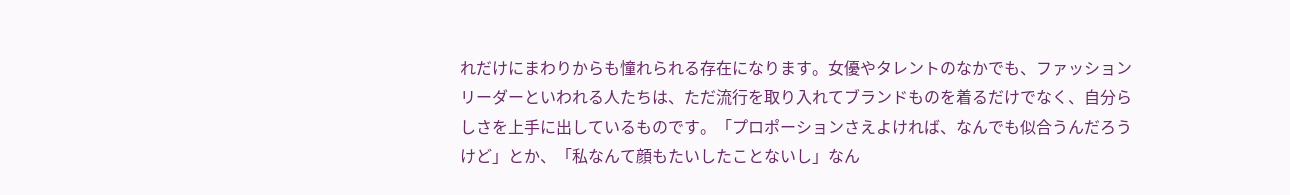れだけにまわりからも憧れられる存在になります。女優やタレントのなかでも、ファッションリーダーといわれる人たちは、ただ流行を取り入れてブランドものを着るだけでなく、自分らしさを上手に出しているものです。「プロポーションさえよければ、なんでも似合うんだろうけど」とか、「私なんて顔もたいしたことないし」なん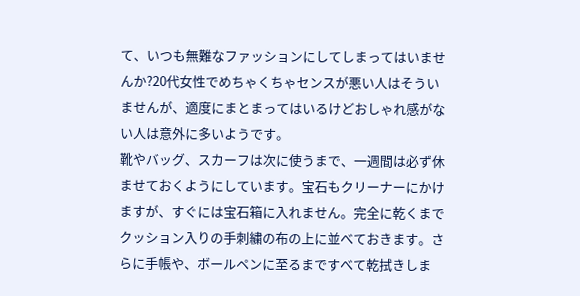て、いつも無難なファッションにしてしまってはいませんか?20代女性でめちゃくちゃセンスが悪い人はそういませんが、適度にまとまってはいるけどおしゃれ感がない人は意外に多いようです。
靴やバッグ、スカーフは次に使うまで、一週間は必ず休ませておくようにしています。宝石もクリーナーにかけますが、すぐには宝石箱に入れません。完全に乾くまでクッション入りの手刺繍の布の上に並べておきます。さらに手帳や、ボールペンに至るまですべて乾拭きしま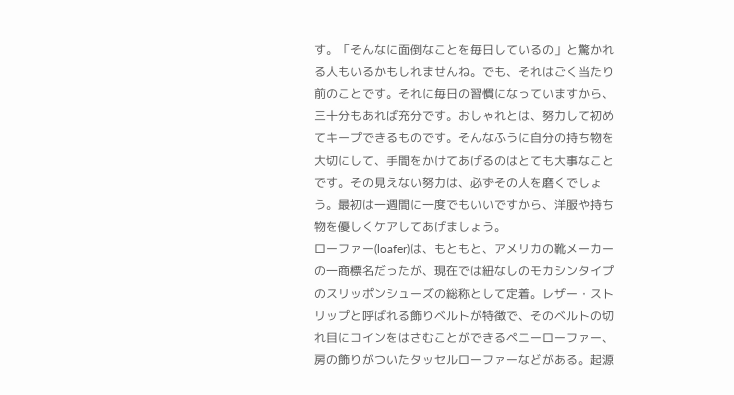す。「そんなに面倒なことを毎日しているの」と驚かれる人もいるかもしれませんね。でも、それはごく当たり前のことです。それに毎日の習慣になっていますから、三十分もあれば充分です。おしゃれとは、努力して初めてキープできるものです。そんなふうに自分の持ち物を大切にして、手間をかけてあげるのはとても大事なことです。その見えない努力は、必ずその人を磨くでしょう。最初は一週間に一度でもいいですから、洋服や持ち物を優しくケアしてあげましょう。
ローファー(loafer)は、もともと、アメリカの靴メーカーの一商標名だったが、現在では紐なしのモカシンタイプのスリッポンシューズの総称として定着。レザー・ストリップと呼ばれる飾りベルトが特徴で、そのベルトの切れ目にコインをはさむことができるペニーローファー、房の飾りがついたタッセルローファーなどがある。起源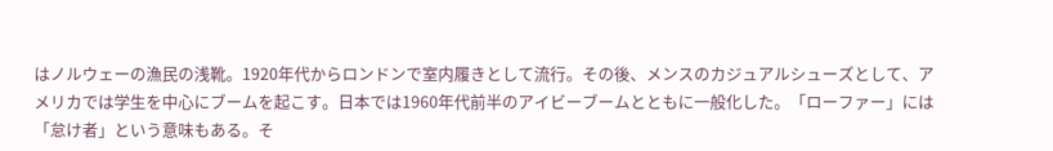はノルウェーの漁民の浅靴。1920年代からロンドンで室内履きとして流行。その後、メンスのカジュアルシューズとして、アメリカでは学生を中心にブームを起こす。日本では1960年代前半のアイビーブームとともに一般化した。「ローファー」には「怠け者」という意味もある。そ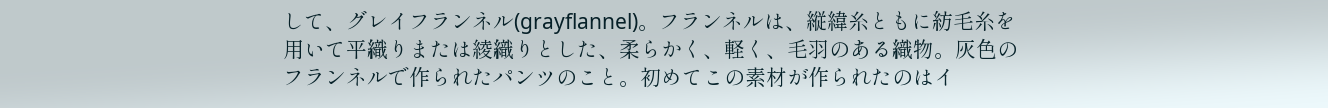して、グレイフランネル(grayflannel)。フランネルは、縦緯糸ともに紡毛糸を用いて平織りまたは綾織りとした、柔らかく、軽く、毛羽のある織物。灰色のフランネルで作られたパンツのこと。初めてこの素材が作られたのはイ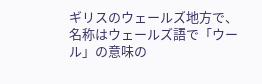ギリスのウェールズ地方で、名称はウェールズ語で「ウール」の意味の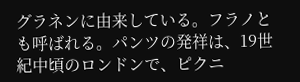グラネンに由来している。フラノとも呼ばれる。パンツの発祥は、19世紀中頃のロンドンで、ピクニ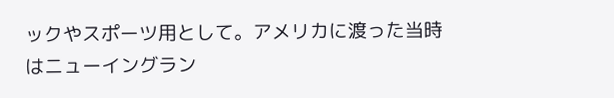ックやスポーツ用として。アメリカに渡った当時はニューイングラン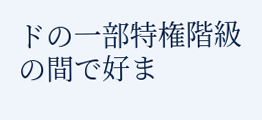ドの一部特権階級の間で好ま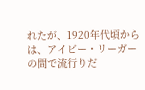れたが、1920年代頃からは、アイビー・リーガーの間で流行りだ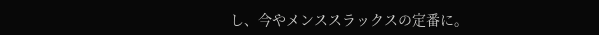し、今やメンススラックスの定番に。